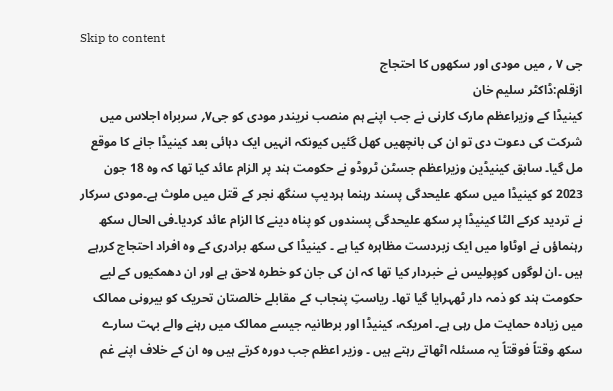Skip to content
جی ۷ ؍ میں مودی اور سکھوں کا احتجاج
ازقلم:ڈاکٹر سلیم خان
کینیڈا کے وزیراعظم مارک کارنی نے جب اپنے ہم منصب نریندر مودی کو جی۷؍ سربراہ اجلاس میں شرکت کی دعوت دی تو ان کی بانچھیں کھل گئیں کیونکہ انہیں ایک دہائی بعد کینیڈا جانے کا موقع مل گیا۔ سابق کینیڈین وزیراعظم جسٹن ٹروڈو نے حکومت ہند پر الزام عائد کیا تھا کہ وہ 18 جون 2023 کو کینیڈا میں سکھ علیحدگی پسند رہنما ہردیپ سنگھ نجر کے قتل میں ملوث ہے۔مودی سرکار نے تردید کرکے الٹا کینیڈا پر سکھ علیحدگی پسندوں کو پناہ دینے کا الزام عائد کردیا۔فی الحال سکھ رہنماؤں نے اوٹاوا میں ایک زبردست مظاہرہ کیا ہے ۔ کینیڈا کی سکھ برادری کے وہ افراد احتجاج کررہے ہیں ۔ان لوگوں کوپولیس نے خبردار کیا تھا کہ ان کی جان کو خطرہ لاحق ہے اور ان دھمکیوں کے لیے حکومت ہند کو ذمہ دار ٹھہرایا گیا تھا۔ ریاستِ پنجاب کے مقابلے خالصتان تحریک کو بیرونی ممالک میں زیادہ حمایت مل رہی ہے۔ امریکہ، کینیڈا اور برطانیہ جیسے ممالک میں رہنے والے بہت سارے سکھ وقتاً فوقتاً یہ مسئلہ اٹھاتے رہتے ہیں ۔ وزیر اعظم جب دورہ کرتے ہیں وہ ان کے خلاف اپنے غم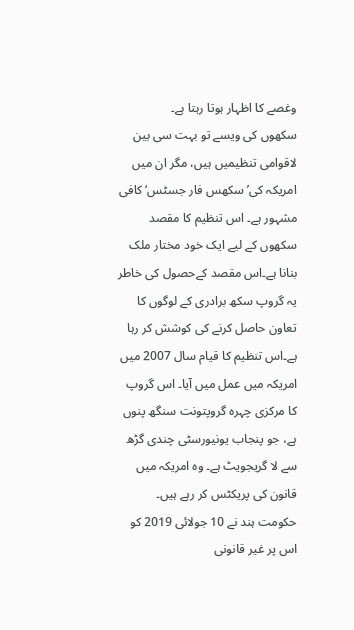وغصے کا اظہار ہوتا رہتا ہے۔
سکھوں کی ویسے تو بہت سی بین لاقوامی تنظیمیں ہیں، مگر ان میں امریکہ کی’ سکھس فار جسٹس‘ کافی مشہور ہے۔ اس تنظیم کا مقصد سکھوں کے لیے ایک خود مختار ملک بنانا ہے۔اس مقصد کےحصول کی خاطر یہ گروپ سکھ برادری کے لوگوں کا تعاون حاصل کرنے کی کوشش کر رہا ہے۔اس تنظیم کا قیام سال 2007 میں امریکہ میں عمل میں آیا۔ اس گروپ کا مرکزی چہرہ گروپتونت سنگھ پنوں ہے، جو پنجاب یونیورسٹی چندی گڑھ سے لا گریجویٹ ہے۔ وہ امریکہ میں قانون کی پریکٹس کر رہے ہیں۔ حکومت ہند نے 10 جولائی 2019 کو اس پر غیر قانونی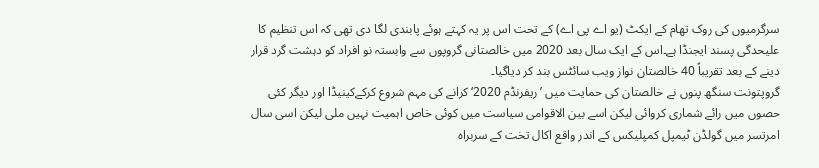سرگرمیوں کی روک تھام کے ایکٹ (یو اے پی اے) کے تحت اس پر یہ کہتے ہوئے پابندی لگا دی تھی کہ اس تنظیم کا علیحدگی پسند ایجنڈا ہے۔اس کے ایک سال بعد 2020 میں خالصتانی گروپوں سے وابستہ نو افراد کو دہشت گرد قرار دینے کے بعد تقریباً 40 خالصتان نواز ویب سائٹس بند کر دیاگیا۔
گروپتونت سنگھ پنوں نے خالصتان کی حمایت میں ’ریفرنڈم 2020‘ کرانے کی مہم شروع کرکےکینیڈا اور دیگر کئی حصوں میں رائے شماری کروائی لیکن اسے بین الاقوامی سیاست میں کوئی خاص اہمیت نہیں ملی لیکن اسی سال امرتسر میں گولڈن ٹیمپل کمپلیکس کے اندر واقع اکال تخت کے سربراہ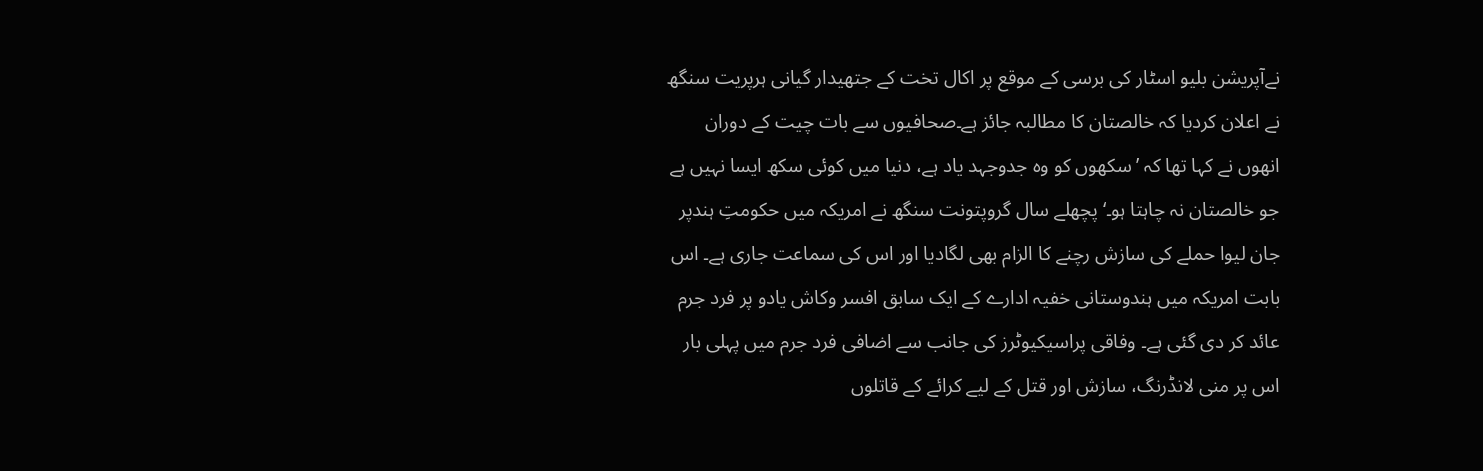نےآپریشن بلیو اسٹار کی برسی کے موقع پر اکال تخت کے جتھیدار گیانی ہرپریت سنگھ نے اعلان کردیا کہ خالصتان کا مطالبہ جائز ہے۔صحافیوں سے بات چیت کے دوران انھوں نے کہا تھا کہ ’سکھوں کو وہ جدوجہد یاد ہے، دنیا میں کوئی سکھ ایسا نہیں ہے جو خالصتان نہ چاہتا ہو۔‘ پچھلے سال گروپتونت سنگھ نے امریکہ میں حکومتِ ہندپر جان لیوا حملے کی سازش رچنے کا الزام بھی لگادیا اور اس کی سماعت جاری ہے۔ اس بابت امریکہ میں ہندوستانی خفیہ ادارے کے ایک سابق افسر وکاش یادو پر فرد جرم عائد کر دی گئی ہے۔ وفاقی پراسیکیوٹرز کی جانب سے اضافی فرد جرم میں پہلی بار اس پر منی لانڈرنگ، سازش اور قتل کے لیے کرائے کے قاتلوں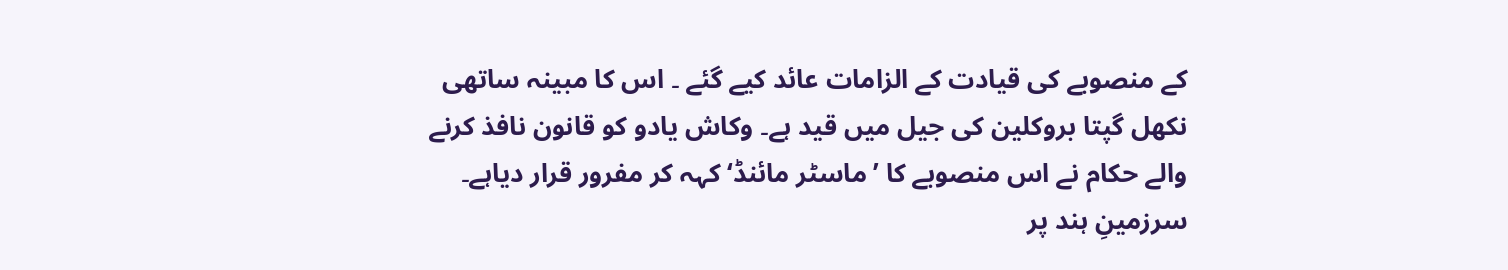کے منصوبے کی قیادت کے الزامات عائد کیے گئے ۔ اس کا مبینہ ساتھی نکھل گپتا بروکلین کی جیل میں قید ہے۔ وکاش یادو کو قانون نافذ کرنے والے حکام نے اس منصوبے کا ’ماسٹر مائنڈ‘ کہہ کر مفرور قرار دیاہے۔
سرزمینِ ہند پر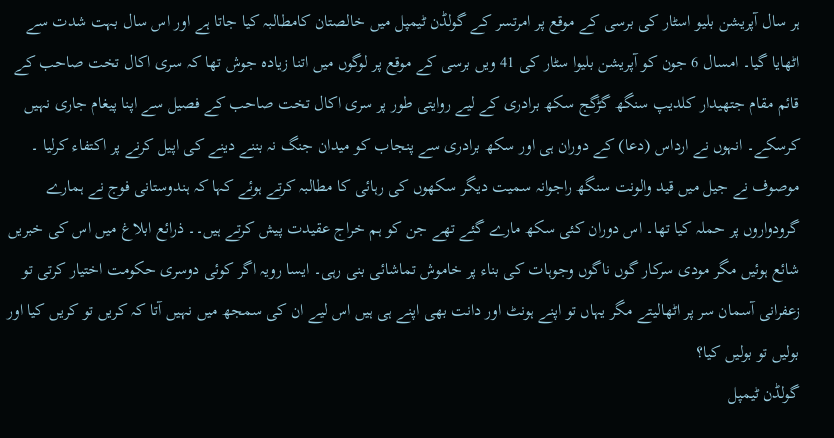ہر سال آپریشن بلیو اسٹار کی برسی کے موقع پر امرتسر کے گولڈن ٹیمپل میں خالصتان کامطالبہ کیا جاتا ہے اور اس سال بہت شدت سے اٹھایا گیا۔ امسال 6 جون کو آپریشن بلیوا سٹار کی 41 ویں برسی کے موقع پر لوگوں میں اتنا زیادہ جوش تھا کہ سری اکال تخت صاحب کے قائم مقام جتھیدار کلدیپ سنگھ گڑگج سکھ برادری کے لیے روایتی طور پر سری اکال تخت صاحب کے فصیل سے اپنا پیغام جاری نہیں کرسکے۔ انہوں نے ارداس (دعا) کے دوران ہی اور سکھ برادری سے پنجاب کو میدان جنگ نہ بننے دینے کی اپیل کرنے پر اکتفاء کرلیا ۔ موصوف نے جیل میں قید والونت سنگھ راجوانہ سمیت دیگر سکھوں کی رہائی کا مطالبہ کرتے ہوئے کہا کہ ہندوستانی فوج نے ہمارے گرودواروں پر حملہ کیا تھا۔ اس دوران کئی سکھ مارے گئے تھے جن کو ہم خراج عقیدت پیش کرتے ہیں۔۔ ذرائع ابلاغ میں اس کی خبریں شائع ہوئیں مگر مودی سرکار گوں ناگوں وجوہات کی بناء پر خاموش تماشائی بنی رہی۔ ایسا رویہ اگر کوئی دوسری حکومت اختیار کرتی تو زعفرانی آسمان سر پر اٹھالیتے مگر یہاں تو اپنے ہونٹ اور دانت بھی اپنے ہی ہیں اس لیے ان کی سمجھ میں نہیں آتا کہ کریں تو کریں کیا اور بولیں تو بولیں کیا؟
گولڈن ٹیمپل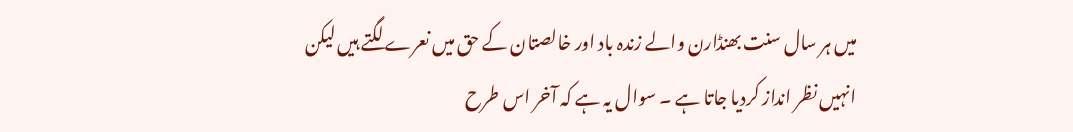میں ہر سال سنت بھنڈارن والے زندہ باد اور خالصتان کے حق میں نعرے لگتے ہیں لیکن انہیں نظر انداز کردیا جاتا ہے ۔ سوال یہ ہے کہ آخر اس طرح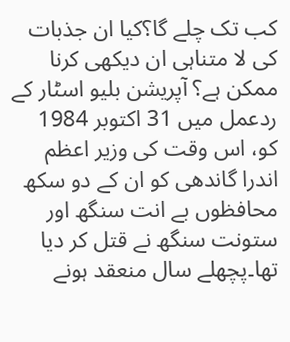کب تک چلے گا؟کیا ان جذبات کی لا متناہی ان دیکھی کرنا ممکن ہے؟ آپریشن بلیو اسٹار کے ردعمل میں 31 اکتوبر 1984 کو، اس وقت کی وزیر اعظم اندرا گاندھی کو ان کے دو سکھ محافظوں بے انت سنگھ اور ستونت سنگھ نے قتل کر دیا تھا۔پچھلے سال منعقد ہونے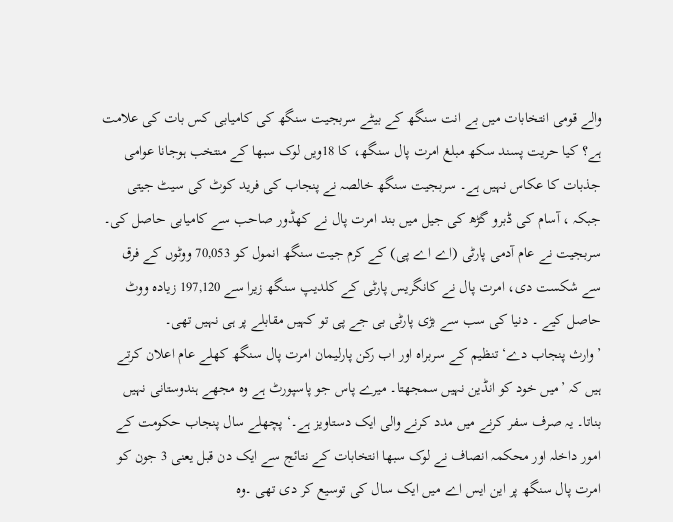والے قومی انتخابات میں بے انت سنگھ کے بیٹے سربجیت سنگھ کی کامیابی کس بات کی علامت ہے؟ کیا حریت پسند سکھ مبلغ امرت پال سنگھ، کا 18ویں لوک سبھا کے منتخب ہوجانا عوامی جذبات کا عکاس نہیں ہے۔ سربجیت سنگھ خالصہ نے پنجاب کی فرید کوٹ کی سیٹ جیتی جبکہ ، آسام کی ڈبرو گڑھ کی جیل میں بند امرت پال نے کھڈور صاحب سے کامیابی حاصل کی۔ سربجیت نے عام آدمی پارٹی (اے اے پی) کے کرم جیت سنگھ انمول کو 70,053 ووٹوں کے فرق سے شکست دی، امرت پال نے کانگریس پارٹی کے کلدیپ سنگھ زیرا سے 197,120 زیادہ ووٹ حاصل کیے ۔ دنیا کی سب سے بڑی پارٹی بی جے پی تو کہیں مقابلے پر ہی نہیں تھی۔
’وارث پنجاب دے‘ تنظیم کے سربراہ اور اب رکن پارلیمان امرت پال سنگھ کھلے عام اعلان کرتے ہیں کہ ’میں خود کو انڈین نہیں سمجھتا۔ میرے پاس جو پاسپورٹ ہے وہ مجھے ہندوستانی نہیں بناتا۔ یہ صرف سفر کرنے میں مدد کرنے والی ایک دستاویز ہے۔‘ پچھلے سال پنجاب حکومت کے امور داخلہ اور محکمہ انصاف نے لوک سبھا انتخابات کے نتائج سے ایک دن قبل یعنی 3 جون کو امرت پال سنگھ پر این ایس اے میں ایک سال کی توسیع کر دی تھی ۔وہ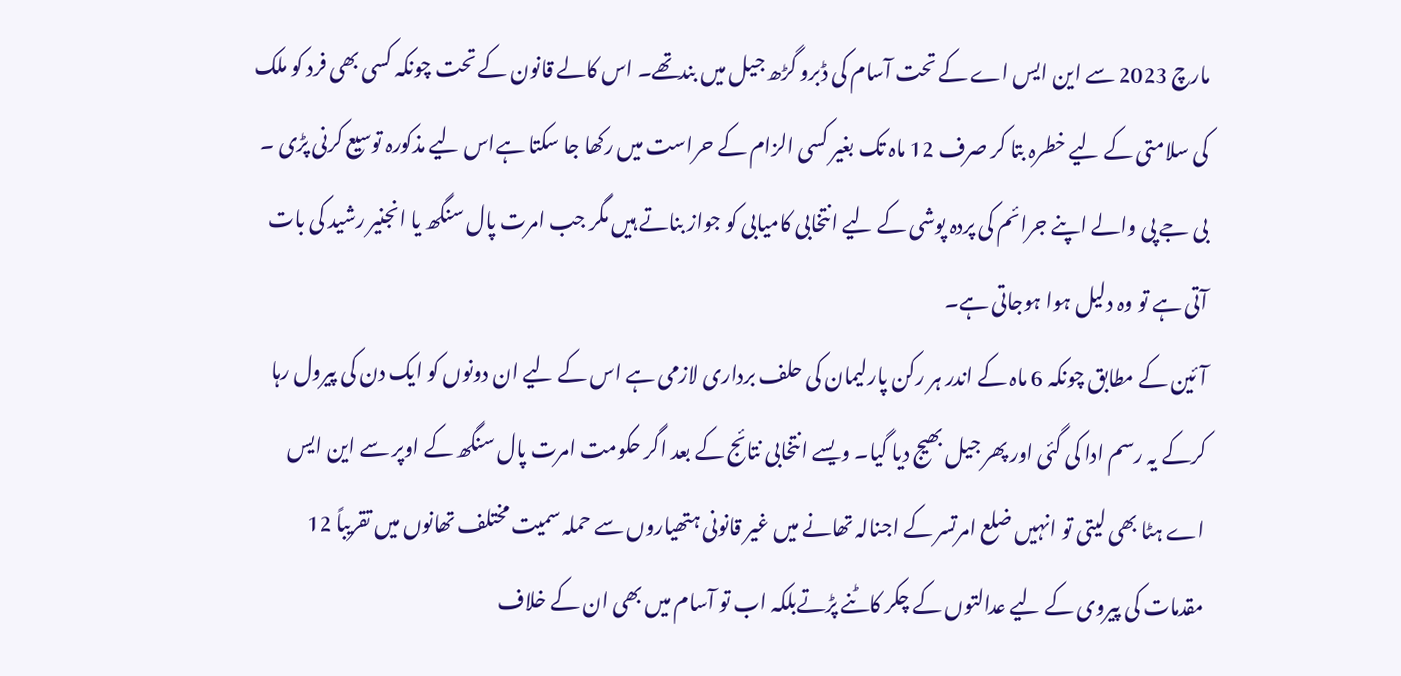مارچ 2023 سے این ایس اے کے تحت آسام کی ڈبرو گڑھ جیل میں بندتھے۔ اس کالے قانون کے تحت چونکہ کسی بھی فرد کو ملک کی سلامتی کے لیے خطرہ بتا کر صرف 12 ماہ تک بغیر کسی الزام کے حراست میں رکھا جا سکتا ہےاس لیے مذکورہ توسیع کرنی پڑی ۔ بی جے پی والے اپنے جرائم کی پردہ پوشی کے لیے انتخابی کامیابی کو جواز بناتے ہیں مگر جب امرت پال سنگھ یا انجنیر رشید کی بات آتی ہے تو وہ دلیل ہوا ہوجاتی ہے۔
آئین کے مطابق چونکہ 6 ماہ کے اندر ہر رکن پارلیمان کی حلف برداری لازمی ہے اس کے لیے ان دونوں کو ایک دن کی پیرول رہا کرکے یہ رسم ادا کی گئی اور پھر جیل بھیج دیا گیا۔ ویسے انتخابی نتائج کے بعد اگر حکومت امرت پال سنگھ کے اوپر سے این ایس اے ہٹا بھی لیتی تو انہیں ضلع امرتسر کے اجنالہ تھانے میں غیر قانونی ہتھیاروں سے حملہ سمیت مختلف تھانوں میں تقریباً 12 مقدمات کی پیروی کے لیے عدالتوں کے چکر کاٹنے پڑتےبلکہ اب تو آسام میں بھی ان کے خلاف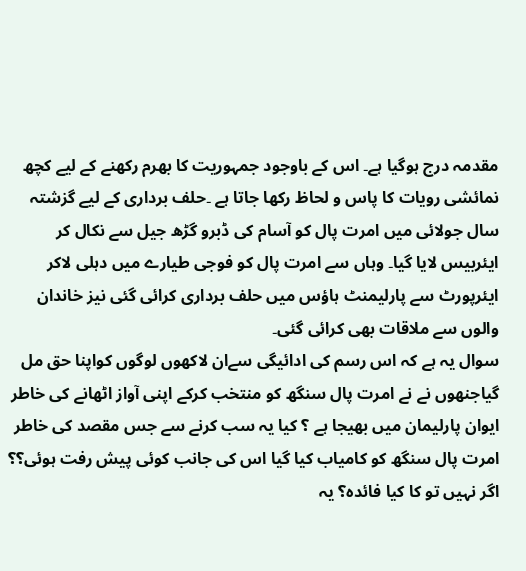مقدمہ درج ہوگیا ہے۔ اس کے باوجود جمہوریت کا بھرم رکھنے کے لیے کچھ نمائشی رویات کا پاس و لحاظ رکھا جاتا ہے ۔حلف برداری کے لیے گزشتہ سال جولائی میں امرت پال کو آسام کی ڈبرو گڑھ جیل سے نکال کر ایئربیس لایا گیا۔ وہاں سے امرت پال کو فوجی طیارے میں دہلی لاکر ایئرپورٹ سے پارلیمنٹ ہاؤس میں حلف برداری کرائی گئی نیز خاندان والوں سے ملاقات بھی کرائی گئی۔
سوال یہ ہے کہ اس رسم کی ادائیگی سےان لاکھوں لوگوں کواپنا حق مل گیاجنھوں نے نے امرت پال سنگھ کو منتخب کرکے اپنی آواز اٹھانے کی خاطر ایوان پارلیمان میں بھیجا ہے ؟ کیا یہ سب کرنے سے جس مقصد کی خاطر امرت پال سنگھ کو کامیاب کیا گیا اس کی جانب کوئی پیش رفت ہوئی؟؟ اگر نہیں تو کا کیا فائدہ؟ یہ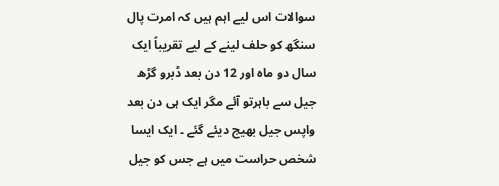سوالات اس لیے اہم ہیں کہ امرت پال سنگھ کو حلف لینے کے لیے تقریباً ایک سال دو ماہ اور 12 دن بعد ڈبرو گڑھ جیل سے باہرتو آئے مگر ایک ہی دن بعد واپس جیل بھیج دیئے گئے ۔ ایک ایسا شخص حراست میں ہے جس کو جیل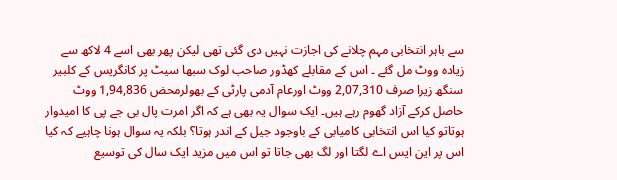سے باہر انتخابی مہم چلانے کی اجازت نہیں دی گئی تھی لیکن پھر بھی اسے 4 لاکھ سے زیادہ ووٹ مل گئے ۔ اس کے مقابلے کھڈور صاحب لوک سبھا سیٹ پر کانگریس کے کلبیر سنگھ زیرا صرف 2,07,310 ووٹ اورعام آدمی پارٹی کے بھولرمحض 1,94,836 ووٹ حاصل کرکے آزاد گھوم رہے ہیں۔ ایک سوال یہ بھی ہے کہ اگر امرت پال بی جے پی کا امیدوار ہوتاتو کیا اس انتخابی کامیابی کے باوجود جیل کے اندر ہوتا؟ بلکہ یہ سوال ہونا چاہیے کہ کیا اس پر این ایس اے لگتا اور لگ بھی جاتا تو اس میں مزید ایک سال کی توسیع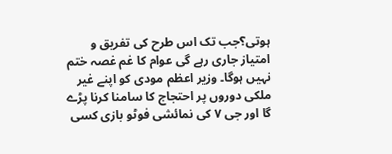ہوتی؟جب تک اس طرح کی تفریق و امتیاز جاری رہے گی عوام کا غم غصہ ختم نہیں ہوگا۔ وزیر اعظم مودی کو اپنے غیر ملکی دوروں پر احتجاج کا سامنا کرنا پڑے گا اور جی ۷ کی نمائشی فوٹو بازی کسی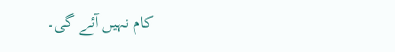کام نہیں آئے گی۔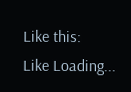Like this:
Like Loading...